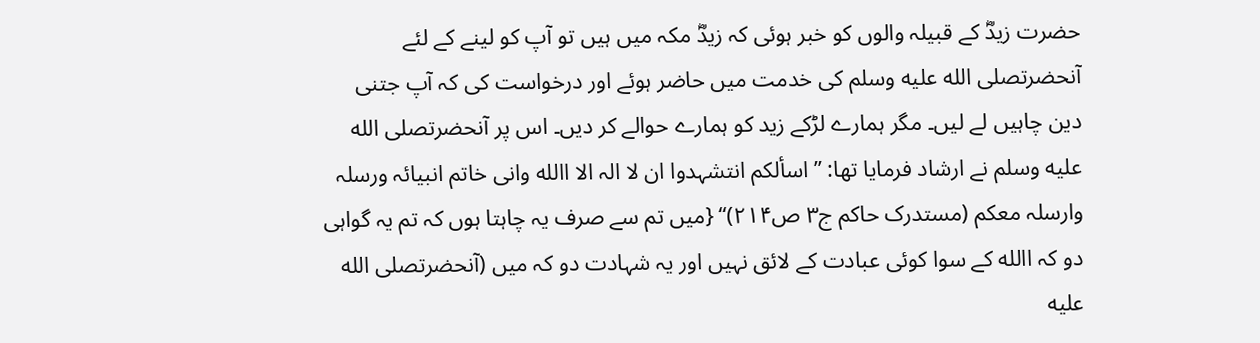حضرت زیدؓ کے قبیلہ والوں کو خبر ہوئی کہ زیدؓ مکہ میں ہیں تو آپ کو لینے کے لئے آنحضرتصلى الله عليه وسلم کی خدمت میں حاضر ہوئے اور درخواست کی کہ آپ جتنی دین چاہیں لے لیں۔ مگر ہمارے لڑکے زید کو ہمارے حوالے کر دیں۔ اس پر آنحضرتصلى الله عليه وسلم نے ارشاد فرمایا تھا: ’’اسألکم انتشہدوا ان لا الہ الا االله وانی خاتم انبیائہ ورسلہ وارسلہ معکم (مستدرک حاکم ج۳ ص۲۱۴)‘‘ {میں تم سے صرف یہ چاہتا ہوں کہ تم یہ گواہی دو کہ االله کے سوا کوئی عبادت کے لائق نہیں اور یہ شہادت دو کہ میں (آنحضرتصلى الله عليه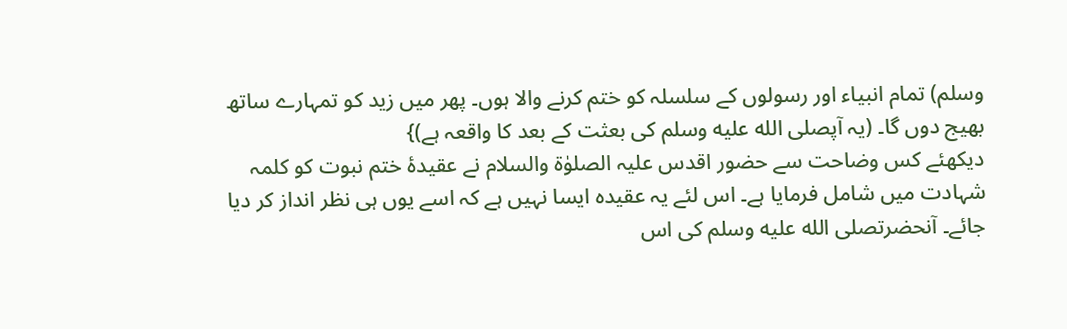وسلم) تمام انبیاء اور رسولوں کے سلسلہ کو ختم کرنے والا ہوں۔ پھر میں زید کو تمہارے ساتھ بھیج دوں گا۔ (یہ آپصلى الله عليه وسلم کی بعثت کے بعد کا واقعہ ہے)}
دیکھئے کس وضاحت سے حضور اقدس علیہ الصلوٰۃ والسلام نے عقیدۂ ختم نبوت کو کلمہ شہادت میں شامل فرمایا ہے۔ اس لئے یہ عقیدہ ایسا نہیں ہے کہ اسے یوں ہی نظر انداز کر دیا جائے۔ آنحضرتصلى الله عليه وسلم کی اس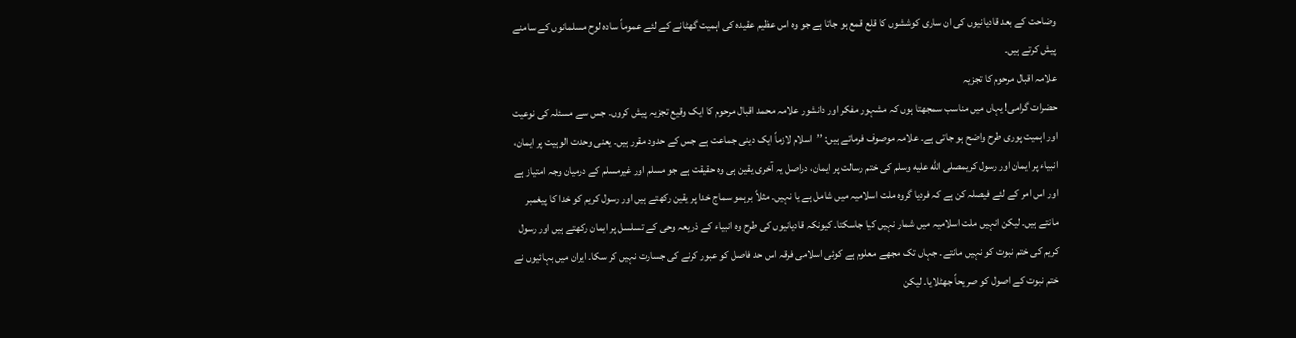وضاحت کے بعد قادیانیوں کی ان ساری کوششوں کا قلع قمع ہو جاتا ہے جو وہ اس عظیم عقیدہ کی اہمیت گھٹانے کے لئے عموماً سادہ لوح مسلمانوں کے سامنے پیش کرتے ہیں۔
علامہ اقبال مرحوم کا تجزیہ
حضرات گرامی! یہاں میں مناسب سمجھتا ہوں کہ مشہور مفکر اور دانشور علامہ محمد اقبال مرحوم کا ایک وقیع تجزیہ پیش کروں۔ جس سے مسئلہ کی نوعیت اور اہمیت پوری طرح واضح ہو جاتی ہے۔ علامہ موصوف فرماتے ہیں: ’’اسلام لازماً ایک دینی جماعت ہے جس کے حدود مقرر ہیں۔ یعنی وحدت الوہیت پر ایمان، انبیاء پر ایمان اور رسول کریمصلى الله عليه وسلم کی ختم رسالت پر ایمان، دراصل یہ آخری یقین ہی وہ حقیقت ہے جو مسلم اور غیرمسلم کے درمیان وجہ امتیاز ہے اور اس امر کے لئے فیصلہ کن ہے کہ فردیا گروہ ملت اسلامیہ میں شامل ہے یا نہیں۔ مثلاً برہمو سماج خدا پر یقین رکھتے ہیں اور رسول کریم کو خدا کا پیغمبر مانتے ہیں۔ لیکن انہیں ملت اسلامیہ میں شمار نہیں کیا جاسکتا۔ کیونکہ قادیانیوں کی طرح وہ انبیاء کے ذریعہ وحی کے تسلسل پر ایمان رکھتے ہیں اور رسول کریم کی ختم نبوت کو نہیں مانتے۔ جہاں تک مجھے معلوم ہے کوئی اسلامی فرقہ اس حد فاصل کو عبور کرنے کی جسارت نہیں کر سکا۔ ایران میں بہائیوں نے ختم نبوت کے اصول کو صریحاً جھٹلایا۔ لیکن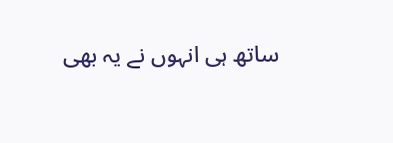ساتھ ہی انہوں نے یہ بھی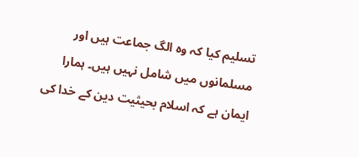تسلیم کیا کہ وہ الگ جماعت ہیں اور مسلمانوں میں شامل نہیں ہیں۔ ہمارا ایمان ہے کہ اسلام بحیثیت دین کے خدا کی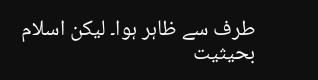طرف سے ظاہر ہوا۔ لیکن اسلام بحیثیت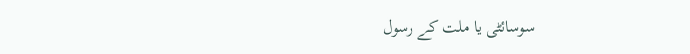سوسائٹی یا ملت کے رسول